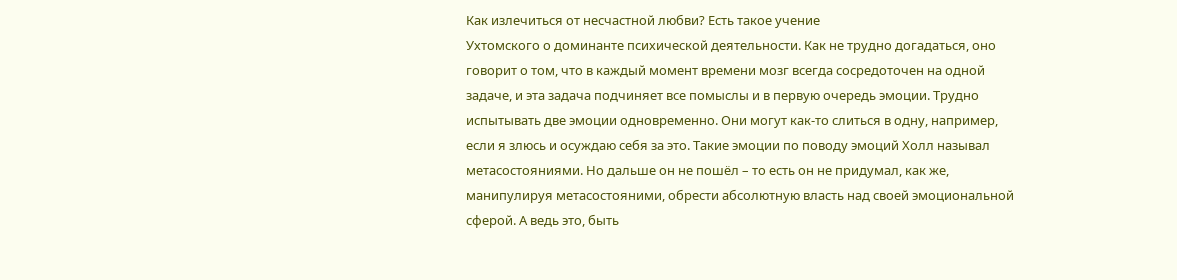Как излечиться от несчастной любви? Есть такое учение
Ухтомского о доминанте психической деятельности. Как не трудно догадаться, оно
говорит о том, что в каждый момент времени мозг всегда сосредоточен на одной
задаче, и эта задача подчиняет все помыслы и в первую очередь эмоции. Трудно
испытывать две эмоции одновременно. Они могут как-то слиться в одну, например,
если я злюсь и осуждаю себя за это. Такие эмоции по поводу эмоций Холл называл
метасостояниями. Но дальше он не пошёл – то есть он не придумал, как же,
манипулируя метасостояними, обрести абсолютную власть над своей эмоциональной
сферой. А ведь это, быть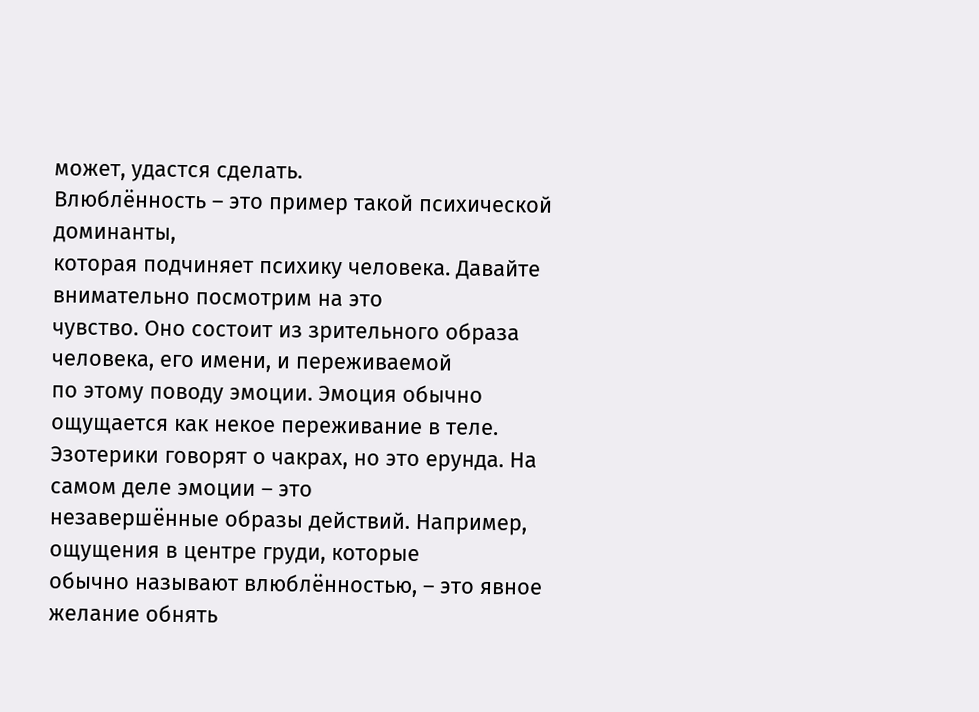может, удастся сделать.
Влюблённость – это пример такой психической доминанты,
которая подчиняет психику человека. Давайте внимательно посмотрим на это
чувство. Оно состоит из зрительного образа человека, его имени, и переживаемой
по этому поводу эмоции. Эмоция обычно ощущается как некое переживание в теле.
Эзотерики говорят о чакрах, но это ерунда. На самом деле эмоции – это
незавершённые образы действий. Например, ощущения в центре груди, которые
обычно называют влюблённостью, – это явное желание обнять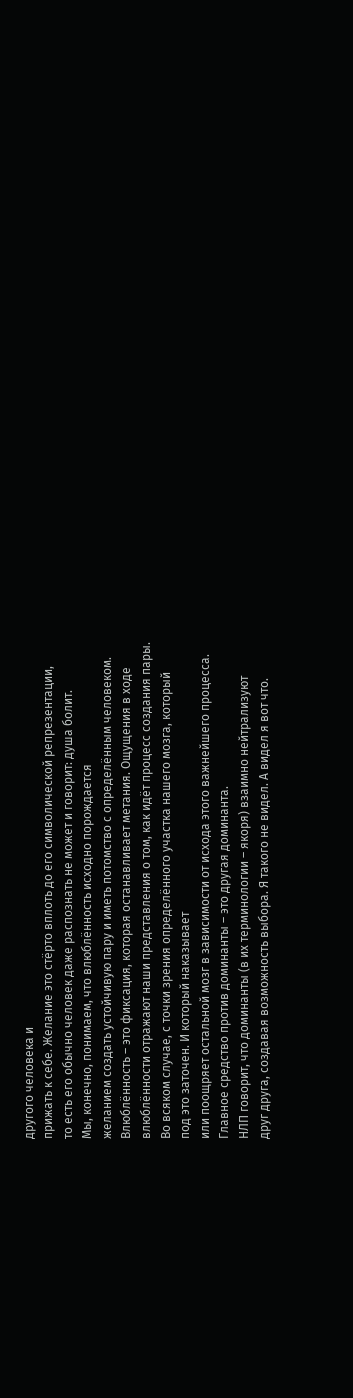другого человека и
прижать к себе. Желание это стёрто вплоть до его символической репрезентации,
то есть его обычно человек даже распознать не может и говорит: душа болит.
Мы, конечно, понимаем, что влюблённость исходно порождается
желанием создать устойчивую пару и иметь потомство с определённым человеком.
Влюблённость – это фиксация, которая останавливает метания. Ощущения в ходе
влюблённости отражают наши представления о том, как идёт процесс создания пары.
Во всяком случае, с точки зрения определённого участка нашего мозга, который
под это заточен. И который наказывает
или поощряет остальной мозг в зависимости от исхода этого важнейшего процесса.
Главное средство против доминанты – это другая доминанта.
НЛП говорит, что доминанты (в их терминологии – якоря) взаимно нейтрализуют
друг друга, создавая возможность выбора. Я такого не видел. А видел я вот что.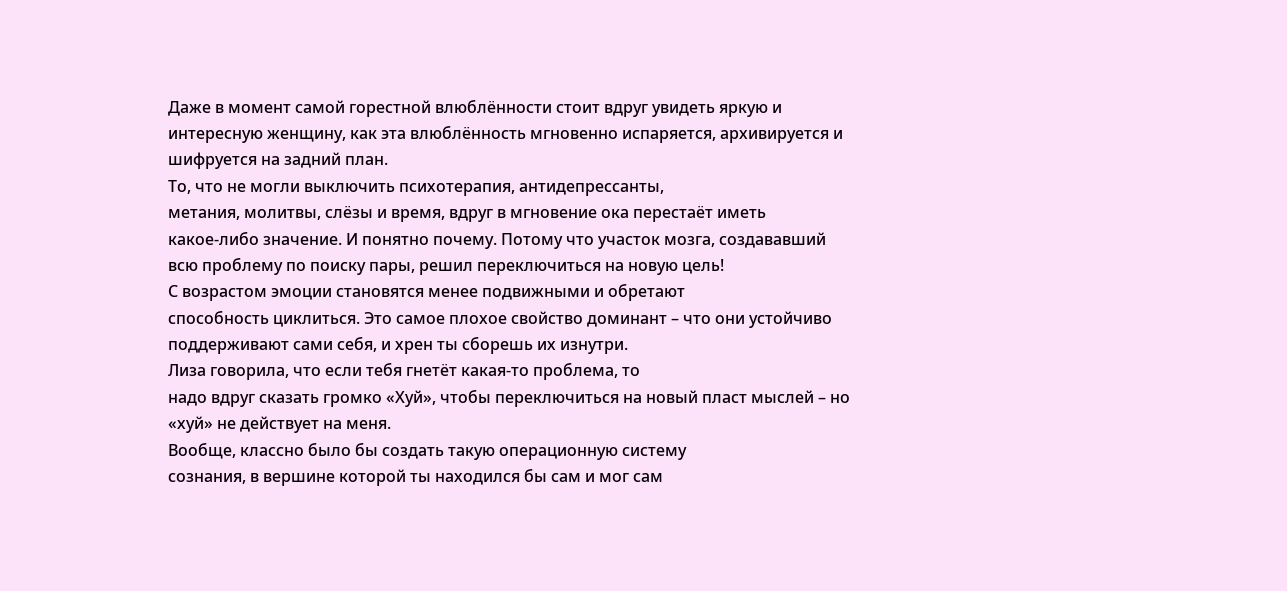Даже в момент самой горестной влюблённости стоит вдруг увидеть яркую и
интересную женщину, как эта влюблённость мгновенно испаряется, архивируется и
шифруется на задний план.
То, что не могли выключить психотерапия, антидепрессанты,
метания, молитвы, слёзы и время, вдруг в мгновение ока перестаёт иметь
какое-либо значение. И понятно почему. Потому что участок мозга, создававший
всю проблему по поиску пары, решил переключиться на новую цель!
С возрастом эмоции становятся менее подвижными и обретают
способность циклиться. Это самое плохое свойство доминант – что они устойчиво
поддерживают сами себя, и хрен ты сборешь их изнутри.
Лиза говорила, что если тебя гнетёт какая-то проблема, то
надо вдруг сказать громко «Хуй», чтобы переключиться на новый пласт мыслей – но
«хуй» не действует на меня.
Вообще, классно было бы создать такую операционную систему
сознания, в вершине которой ты находился бы сам и мог сам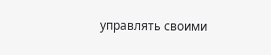управлять своими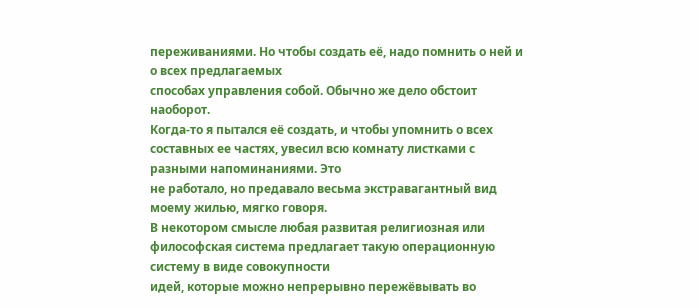переживаниями. Но чтобы создать её, надо помнить о ней и о всех предлагаемых
способах управления собой. Обычно же дело обстоит наоборот.
Когда-то я пытался её создать, и чтобы упомнить о всех
составных ее частях, увесил всю комнату листками с разными напоминаниями. Это
не работало, но предавало весьма экстравагантный вид моему жилью, мягко говоря.
В некотором смысле любая развитая религиозная или
философская система предлагает такую операционную систему в виде совокупности
идей, которые можно непрерывно пережёвывать во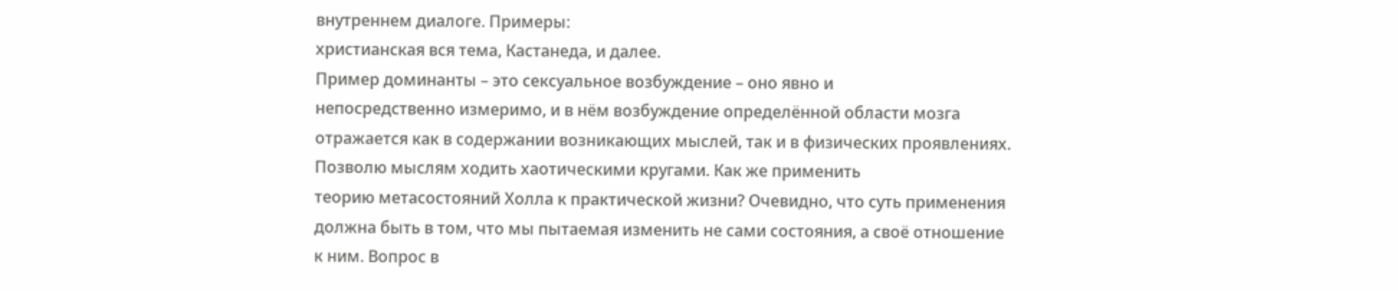внутреннем диалоге. Примеры:
христианская вся тема, Кастанеда, и далее.
Пример доминанты – это сексуальное возбуждение – оно явно и
непосредственно измеримо, и в нём возбуждение определённой области мозга
отражается как в содержании возникающих мыслей, так и в физических проявлениях.
Позволю мыслям ходить хаотическими кругами. Как же применить
теорию метасостояний Холла к практической жизни? Очевидно, что суть применения
должна быть в том, что мы пытаемая изменить не сами состояния, а своё отношение
к ним. Вопрос в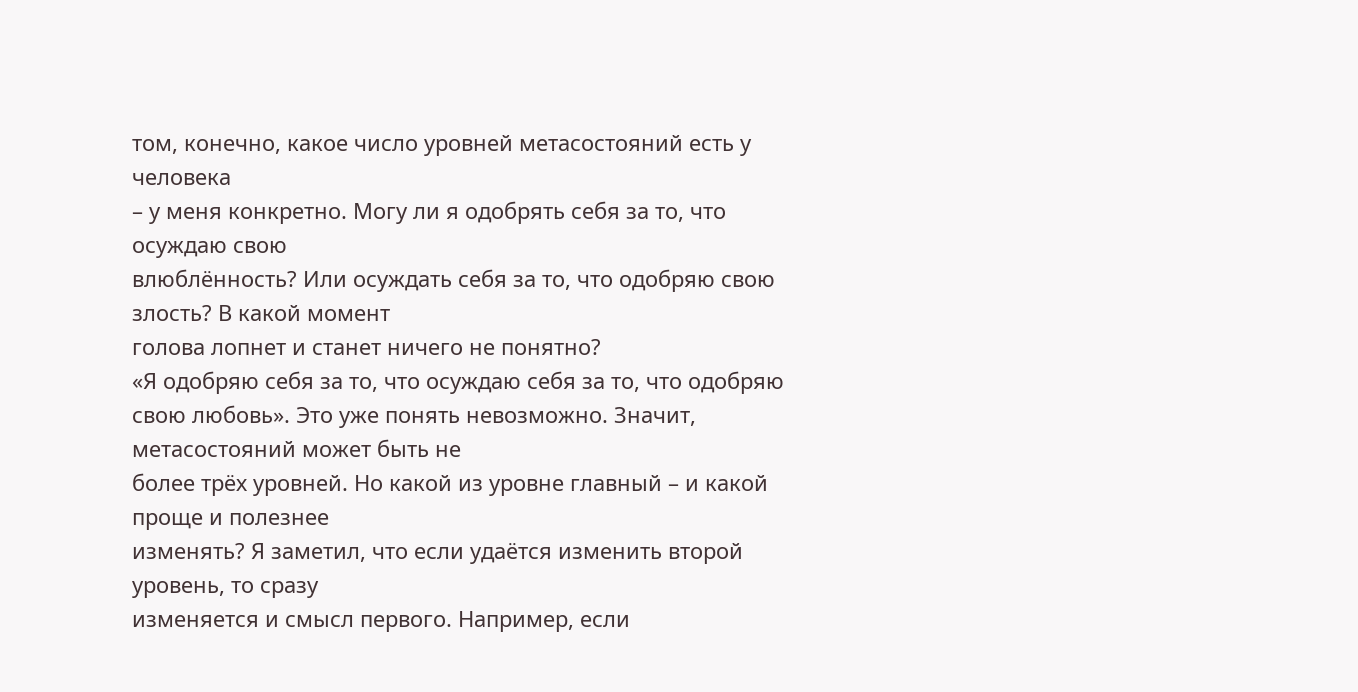том, конечно, какое число уровней метасостояний есть у человека
– у меня конкретно. Могу ли я одобрять себя за то, что осуждаю свою
влюблённость? Или осуждать себя за то, что одобряю свою злость? В какой момент
голова лопнет и станет ничего не понятно?
«Я одобряю себя за то, что осуждаю себя за то, что одобряю
свою любовь». Это уже понять невозможно. Значит, метасостояний может быть не
более трёх уровней. Но какой из уровне главный – и какой проще и полезнее
изменять? Я заметил, что если удаётся изменить второй уровень, то сразу
изменяется и смысл первого. Например, если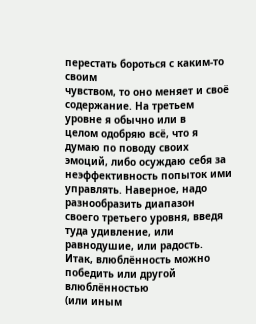перестать бороться с каким-то своим
чувством, то оно меняет и своё содержание. На третьем уровне я обычно или в
целом одобряю всё, что я думаю по поводу своих эмоций, либо осуждаю себя за
неэффективность попыток ими управлять. Наверное, надо разнообразить диапазон
своего третьего уровня, введя туда удивление, или равнодушие, или радость.
Итак, влюблённость можно победить или другой влюблённостью
(или иным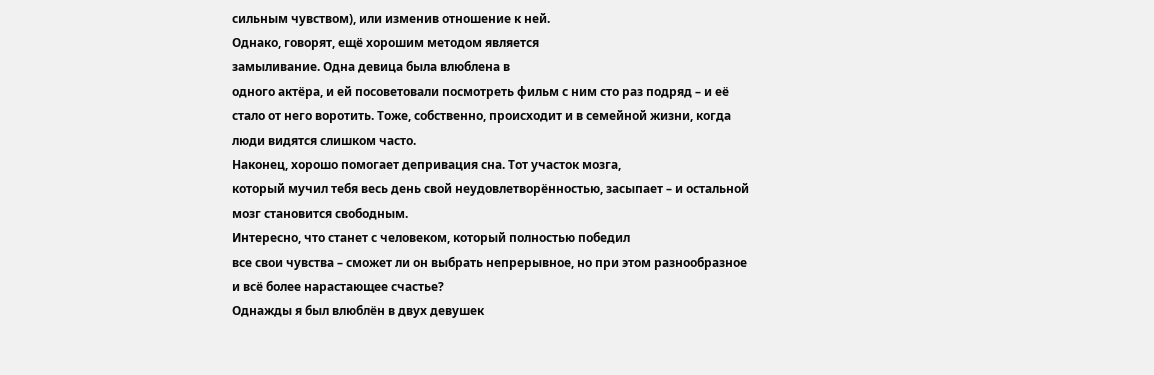сильным чувством), или изменив отношение к ней.
Однако, говорят, ещё хорошим методом является
замыливание. Одна девица была влюблена в
одного актёра, и ей посоветовали посмотреть фильм с ним сто раз подряд – и её
стало от него воротить. Тоже, собственно, происходит и в семейной жизни, когда
люди видятся слишком часто.
Наконец, хорошо помогает депривация сна. Тот участок мозга,
который мучил тебя весь день свой неудовлетворённостью, засыпает – и остальной
мозг становится свободным.
Интересно, что станет с человеком, который полностью победил
все свои чувства – сможет ли он выбрать непрерывное, но при этом разнообразное
и всё более нарастающее счастье?
Однажды я был влюблён в двух девушек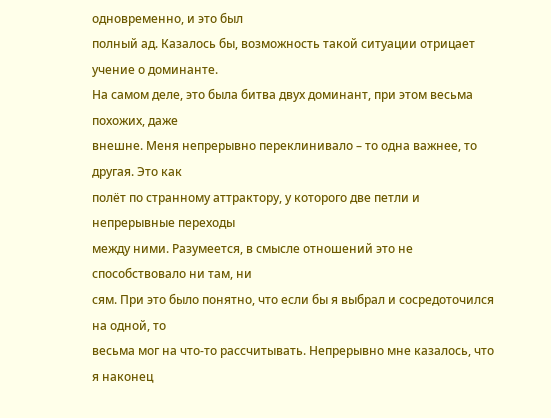одновременно, и это был
полный ад. Казалось бы, возможность такой ситуации отрицает учение о доминанте.
На самом деле, это была битва двух доминант, при этом весьма похожих, даже
внешне. Меня непрерывно переклинивало – то одна важнее, то другая. Это как
полёт по странному аттрактору, у которого две петли и непрерывные переходы
между ними. Разумеется, в смысле отношений это не способствовало ни там, ни
сям. При это было понятно, что если бы я выбрал и сосредоточился на одной, то
весьма мог на что-то рассчитывать. Непрерывно мне казалось, что я наконец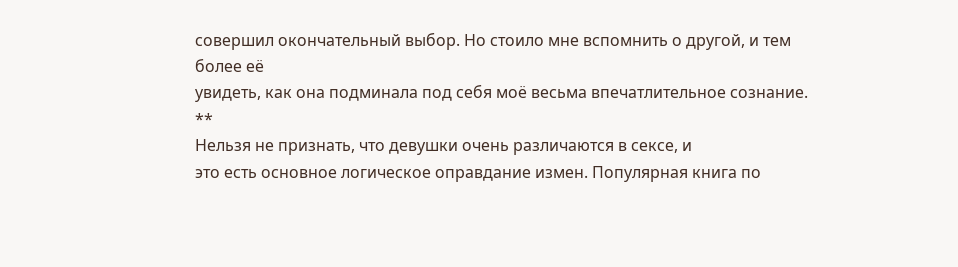совершил окончательный выбор. Но стоило мне вспомнить о другой, и тем более её
увидеть, как она подминала под себя моё весьма впечатлительное сознание.
**
Нельзя не признать, что девушки очень различаются в сексе, и
это есть основное логическое оправдание измен. Популярная книга по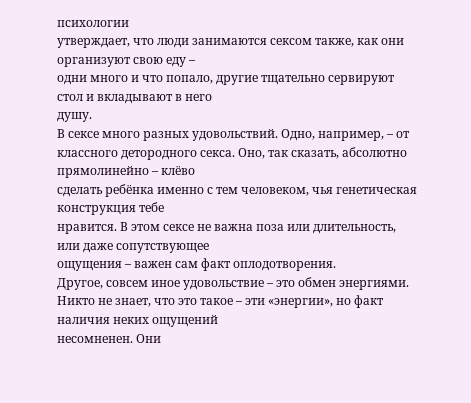психологии
утверждает, что люди занимаются сексом также, как они организуют свою еду –
одни много и что попало, другие тщательно сервируют стол и вкладывают в него
душу.
В сексе много разных удовольствий. Одно, например, – от
классного детородного секса. Оно, так сказать, абсолютно прямолинейно – клёво
сделать ребёнка именно с тем человеком, чья генетическая конструкция тебе
нравится. В этом сексе не важна поза или длительность, или даже сопутствующее
ощущения – важен сам факт оплодотворения.
Другое, совсем иное удовольствие – это обмен энергиями.
Никто не знает, что это такое – эти «энергии», но факт наличия неких ощущений
несомненен. Они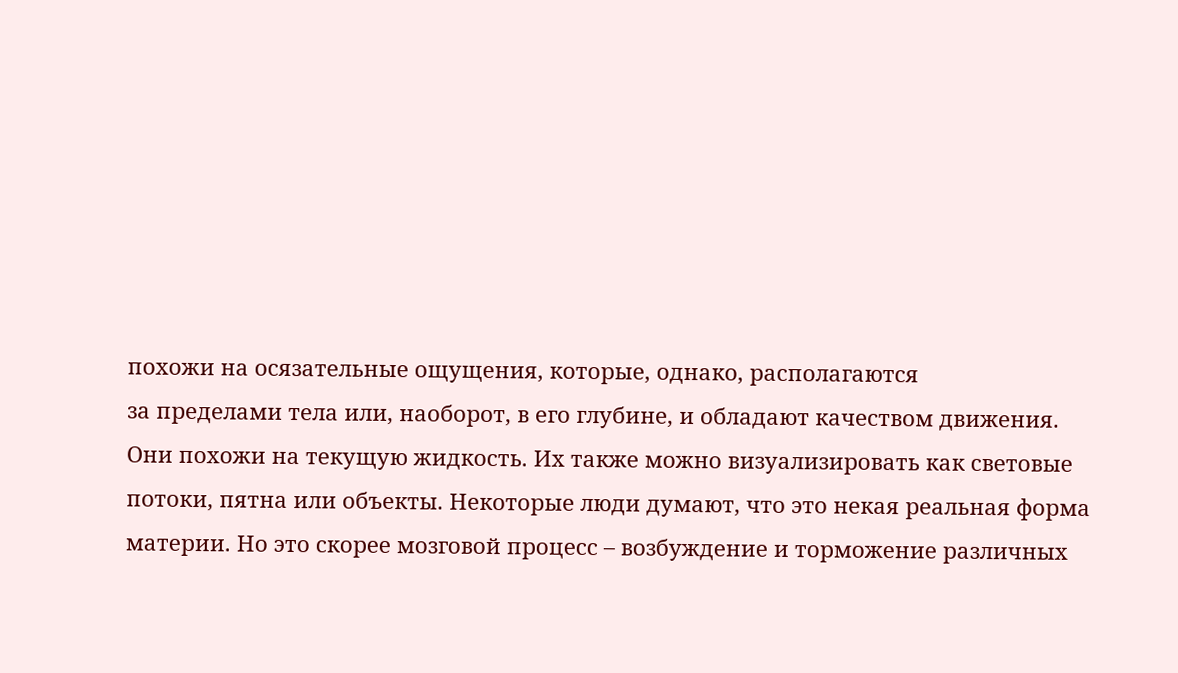похожи на осязательные ощущения, которые, однако, располагаются
за пределами тела или, наоборот, в его глубине, и обладают качеством движения.
Они похожи на текущую жидкость. Их также можно визуализировать как световые
потоки, пятна или объекты. Некоторые люди думают, что это некая реальная форма
материи. Но это скорее мозговой процесс – возбуждение и торможение различных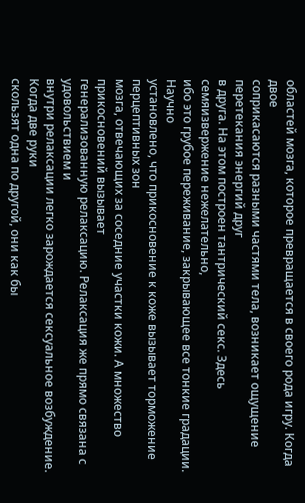областей мозга, которое превращается в своего рода игру. Когда двое
соприкасаются разными частями тела, возникает ощущение перетекания энергий друг
в друга. На этом построен тантрический секс. Здесь семяизвержение нежелательно,
ибо это грубое переживание, закрывающее все тонкие градации. Научно
установлено, что прикосновение к коже вызывает торможение перцептивных зон
мозга, отвечающих за соседние участки кожи. А множество прикосновений вызывает
генерализованную релаксацию. Релаксация же прямо связана с удовольствием и
внутри релаксации легко зарождается сексуальное возбуждение. Когда две руки
скользят одна по другой, они как бы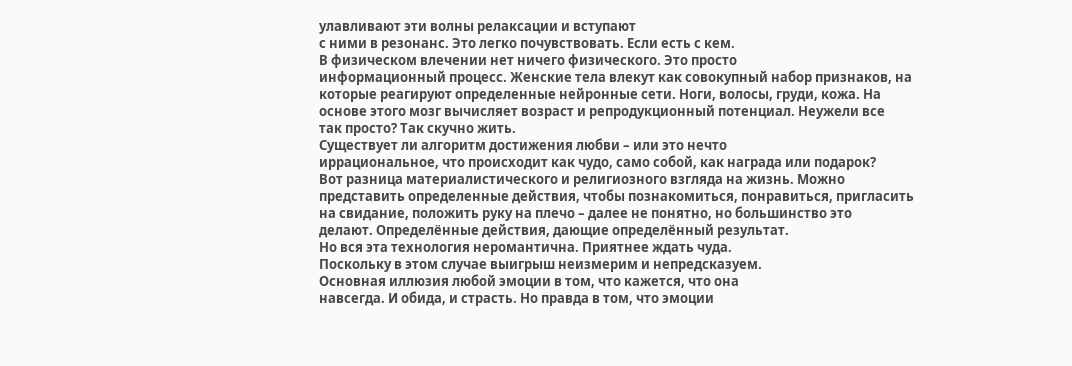улавливают эти волны релаксации и вступают
с ними в резонанс. Это легко почувствовать. Если есть с кем.
В физическом влечении нет ничего физического. Это просто
информационный процесс. Женские тела влекут как совокупный набор признаков, на
которые реагируют определенные нейронные сети. Ноги, волосы, груди, кожа. На
основе этого мозг вычисляет возраст и репродукционный потенциал. Неужели все
так просто? Так скучно жить.
Существует ли алгоритм достижения любви – или это нечто
иррациональное, что происходит как чудо, само собой, как награда или подарок?
Вот разница материалистического и религиозного взгляда на жизнь. Можно
представить определенные действия, чтобы познакомиться, понравиться, пригласить
на свидание, положить руку на плечо – далее не понятно, но большинство это
делают. Определённые действия, дающие определённый результат.
Но вся эта технология неромантична. Приятнее ждать чуда.
Поскольку в этом случае выигрыш неизмерим и непредсказуем.
Основная иллюзия любой эмоции в том, что кажется, что она
навсегда. И обида, и страсть. Но правда в том, что эмоции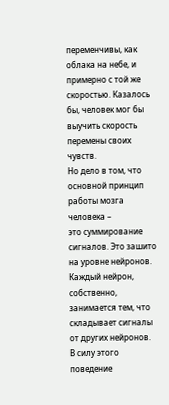переменчивы, как
облака на небе, и примерно с той же скоростью. Казалось бы, человек мог бы
выучить скорость перемены своих чувств.
Но дело в том, что основной принцип работы мозга человека –
это суммирование сигналов. Это зашито на уровне нейронов. Каждый нейрон,
собственно, занимается тем, что складывает сигналы от других нейронов.
В силу этого поведение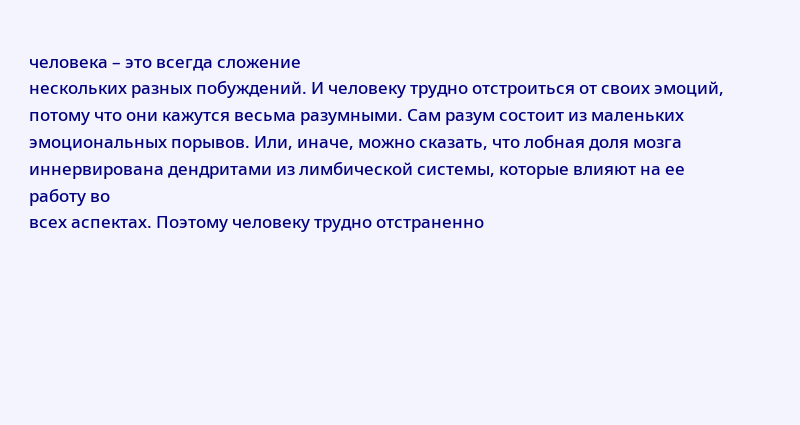человека – это всегда сложение
нескольких разных побуждений. И человеку трудно отстроиться от своих эмоций,
потому что они кажутся весьма разумными. Сам разум состоит из маленьких
эмоциональных порывов. Или, иначе, можно сказать, что лобная доля мозга
иннервирована дендритами из лимбической системы, которые влияют на ее работу во
всех аспектах. Поэтому человеку трудно отстраненно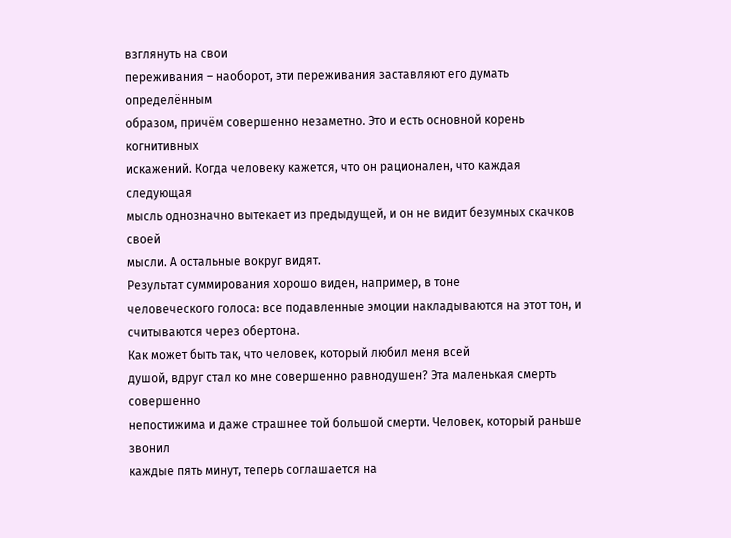взглянуть на свои
переживания – наоборот, эти переживания заставляют его думать определённым
образом, причём совершенно незаметно. Это и есть основной корень когнитивных
искажений. Когда человеку кажется, что он рационален, что каждая следующая
мысль однозначно вытекает из предыдущей, и он не видит безумных скачков своей
мысли. А остальные вокруг видят.
Результат суммирования хорошо виден, например, в тоне
человеческого голоса: все подавленные эмоции накладываются на этот тон, и
считываются через обертона.
Как может быть так, что человек, который любил меня всей
душой, вдруг стал ко мне совершенно равнодушен? Эта маленькая смерть совершенно
непостижима и даже страшнее той большой смерти. Человек, который раньше звонил
каждые пять минут, теперь соглашается на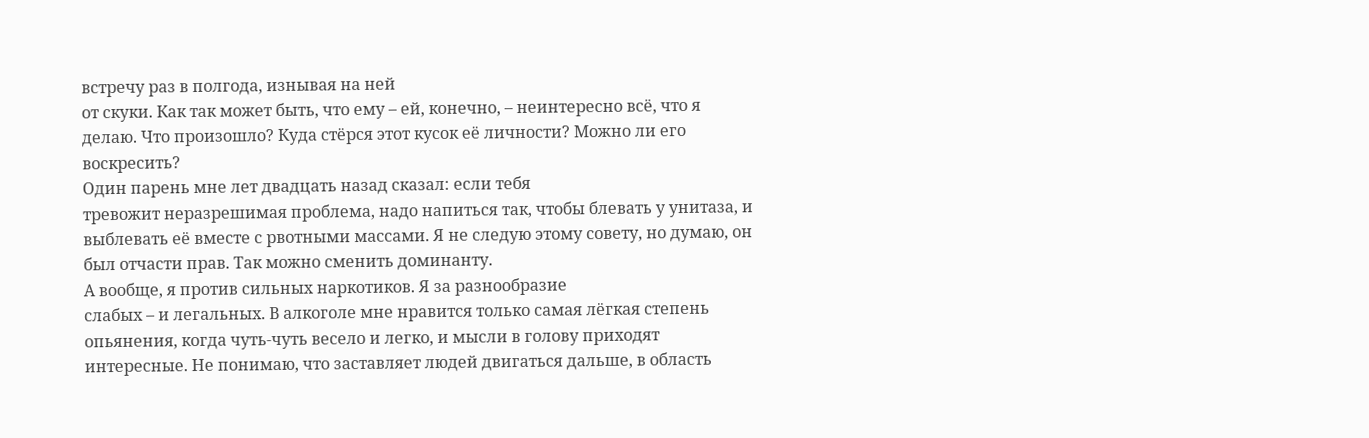встречу раз в полгода, изнывая на ней
от скуки. Как так может быть, что ему – ей, конечно, – неинтересно всё, что я
делаю. Что произошло? Куда стёрся этот кусок её личности? Можно ли его
воскресить?
Один парень мне лет двадцать назад сказал: если тебя
тревожит неразрешимая проблема, надо напиться так, чтобы блевать у унитаза, и
выблевать её вместе с рвотными массами. Я не следую этому совету, но думаю, он
был отчасти прав. Так можно сменить доминанту.
А вообще, я против сильных наркотиков. Я за разнообразие
слабых – и легальных. В алкоголе мне нравится только самая лёгкая степень
опьянения, когда чуть-чуть весело и легко, и мысли в голову приходят
интересные. Не понимаю, что заставляет людей двигаться дальше, в область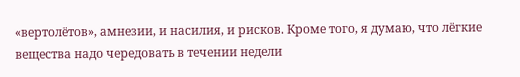«вертолётов», амнезии, и насилия, и рисков. Кроме того, я думаю, что лёгкие
вещества надо чередовать в течении недели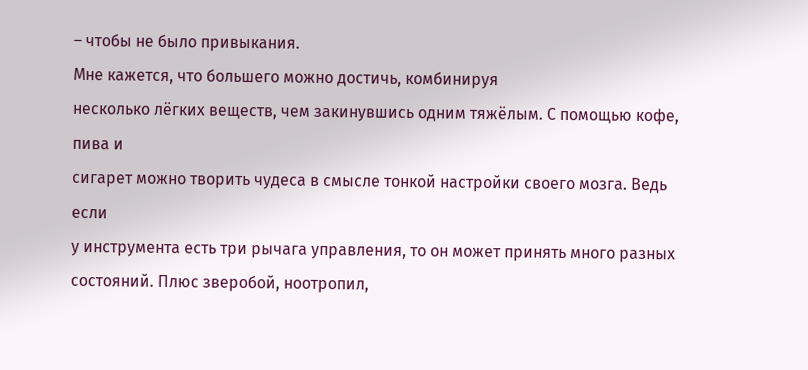– чтобы не было привыкания.
Мне кажется, что большего можно достичь, комбинируя
несколько лёгких веществ, чем закинувшись одним тяжёлым. С помощью кофе, пива и
сигарет можно творить чудеса в смысле тонкой настройки своего мозга. Ведь если
у инструмента есть три рычага управления, то он может принять много разных
состояний. Плюс зверобой, ноотропил,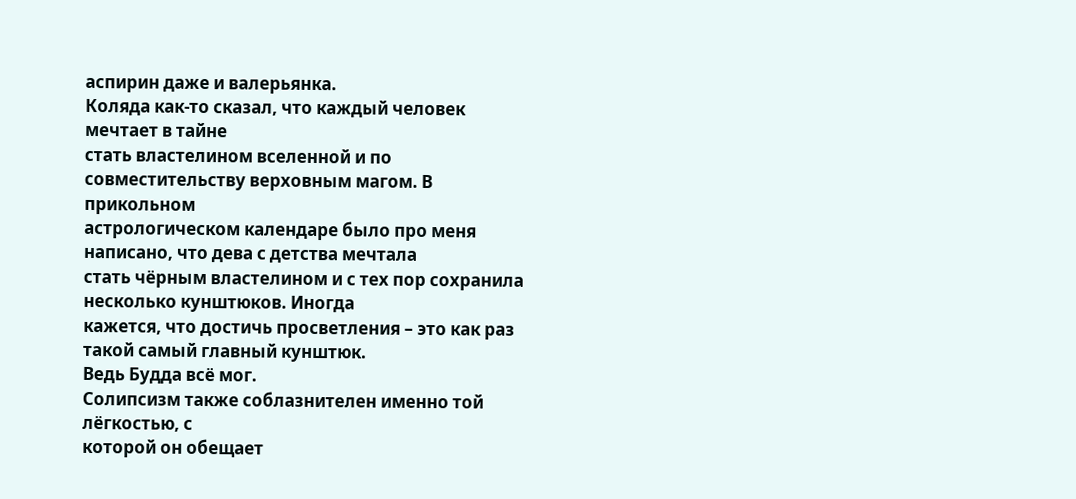аспирин даже и валерьянка.
Коляда как-то сказал, что каждый человек мечтает в тайне
стать властелином вселенной и по совместительству верховным магом. В прикольном
астрологическом календаре было про меня написано, что дева с детства мечтала
стать чёрным властелином и с тех пор сохранила несколько кунштюков. Иногда
кажется, что достичь просветления – это как раз такой самый главный кунштюк.
Ведь Будда всё мог.
Солипсизм также соблазнителен именно той лёгкостью, с
которой он обещает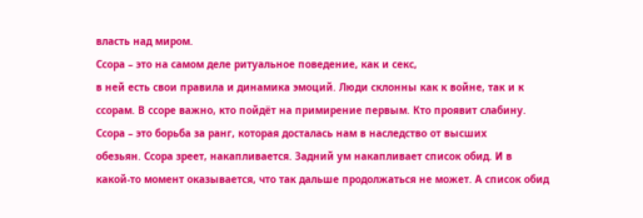власть над миром.
Ссора – это на самом деле ритуальное поведение, как и секс,
в ней есть свои правила и динамика эмоций. Люди склонны как к войне, так и к
ссорам. В ссоре важно, кто пойдёт на примирение первым. Кто проявит слабину.
Ссора – это борьба за ранг, которая досталась нам в наследство от высших
обезьян. Ссора зреет, накапливается. Задний ум накапливает список обид. И в
какой-то момент оказывается, что так дальше продолжаться не может. А список обид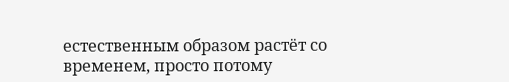естественным образом растёт со временем, просто потому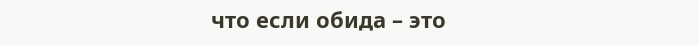что если обида – это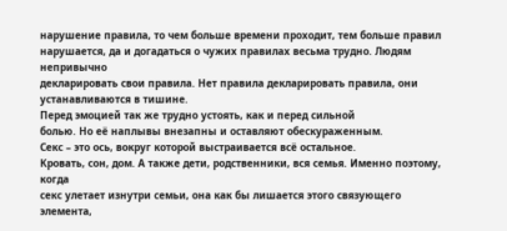нарушение правила, то чем больше времени проходит, тем больше правил
нарушается, да и догадаться о чужих правилах весьма трудно. Людям непривычно
декларировать свои правила. Нет правила декларировать правила, они
устанавливаются в тишине.
Перед эмоцией так же трудно устоять, как и перед сильной
болью. Но её наплывы внезапны и оставляют обескураженным.
Секс – это ось, вокруг которой выстраивается всё остальное.
Кровать, сон, дом. А также дети, родственники, вся семья. Именно поэтому, когда
секс улетает изнутри семьи, она как бы лишается этого связующего элемента,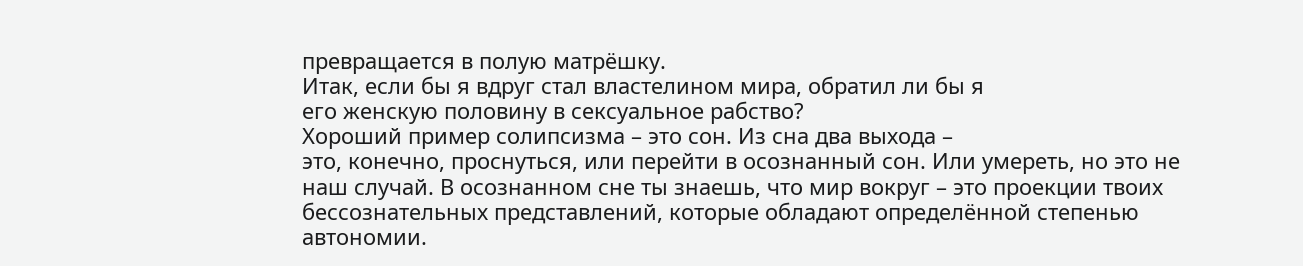превращается в полую матрёшку.
Итак, если бы я вдруг стал властелином мира, обратил ли бы я
его женскую половину в сексуальное рабство?
Хороший пример солипсизма – это сон. Из сна два выхода –
это, конечно, проснуться, или перейти в осознанный сон. Или умереть, но это не
наш случай. В осознанном сне ты знаешь, что мир вокруг – это проекции твоих
бессознательных представлений, которые обладают определённой степенью
автономии.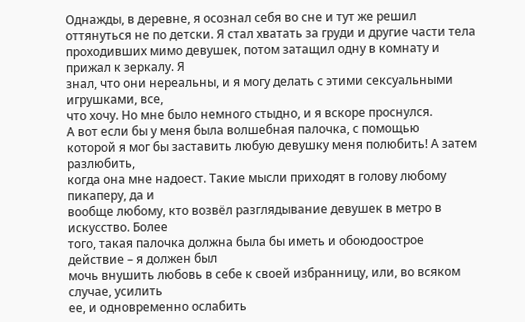Однажды, в деревне, я осознал себя во сне и тут же решил
оттянуться не по детски. Я стал хватать за груди и другие части тела
проходивших мимо девушек, потом затащил одну в комнату и прижал к зеркалу. Я
знал, что они нереальны, и я могу делать с этими сексуальными игрушками, все,
что хочу. Но мне было немного стыдно, и я вскоре проснулся.
А вот если бы у меня была волшебная палочка, с помощью
которой я мог бы заставить любую девушку меня полюбить! А затем разлюбить,
когда она мне надоест. Такие мысли приходят в голову любому пикаперу, да и
вообще любому, кто возвёл разглядывание девушек в метро в искусство. Более
того, такая палочка должна была бы иметь и обоюдоострое действие – я должен был
мочь внушить любовь в себе к своей избранницу, или, во всяком случае, усилить
ее, и одновременно ослабить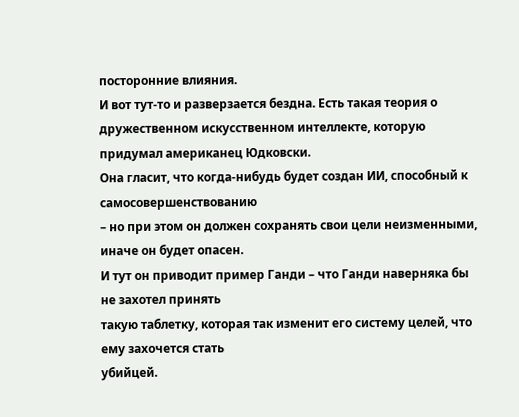посторонние влияния.
И вот тут-то и разверзается бездна. Есть такая теория о
дружественном искусственном интеллекте, которую придумал американец Юдковски.
Она гласит, что когда-нибудь будет создан ИИ, способный к самосовершенствованию
– но при этом он должен сохранять свои цели неизменными, иначе он будет опасен.
И тут он приводит пример Ганди – что Ганди наверняка бы не захотел принять
такую таблетку, которая так изменит его систему целей, что ему захочется стать
убийцей.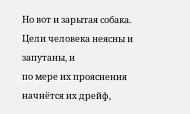Но вот и зарытая собака. Цели человека неясны и запутаны, и
по мере их прояснения начнётся их дрейф,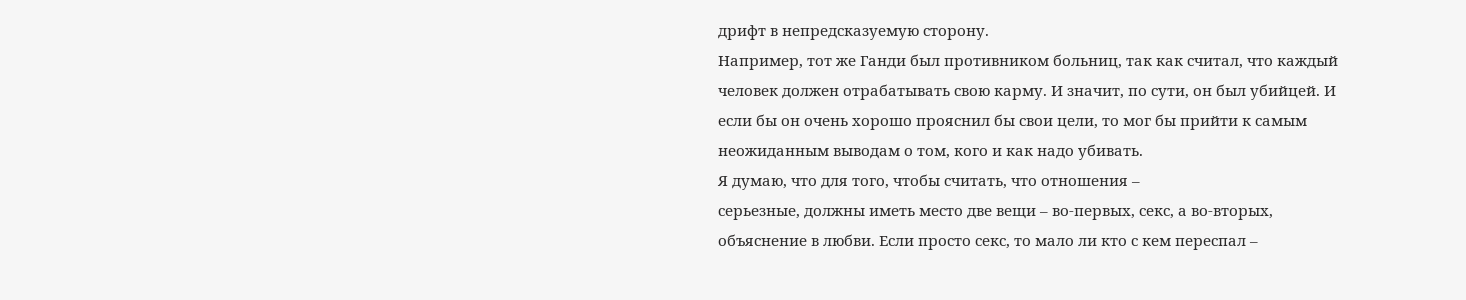дрифт в непредсказуемую сторону.
Например, тот же Ганди был противником больниц, так как считал, что каждый
человек должен отрабатывать свою карму. И значит, по сути, он был убийцей. И
если бы он очень хорошо прояснил бы свои цели, то мог бы прийти к самым
неожиданным выводам о том, кого и как надо убивать.
Я думаю, что для того, чтобы считать, что отношения –
серьезные, должны иметь место две вещи – во-первых, секс, а во-вторых,
объяснение в любви. Если просто секс, то мало ли кто с кем переспал –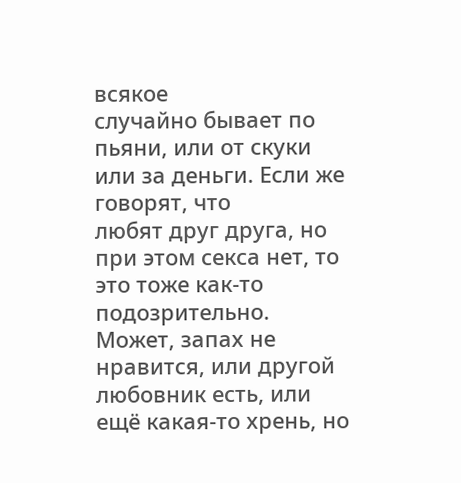всякое
случайно бывает по пьяни, или от скуки или за деньги. Если же говорят, что
любят друг друга, но при этом секса нет, то это тоже как-то подозрительно.
Может, запах не нравится, или другой любовник есть, или ещё какая-то хрень, но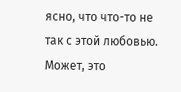ясно, что что-то не так с этой любовью. Может, это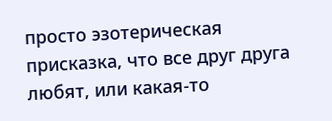просто эзотерическая
присказка, что все друг друга любят, или какая-то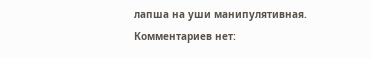лапша на уши манипулятивная.
Комментариев нет: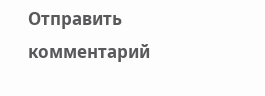Отправить комментарий